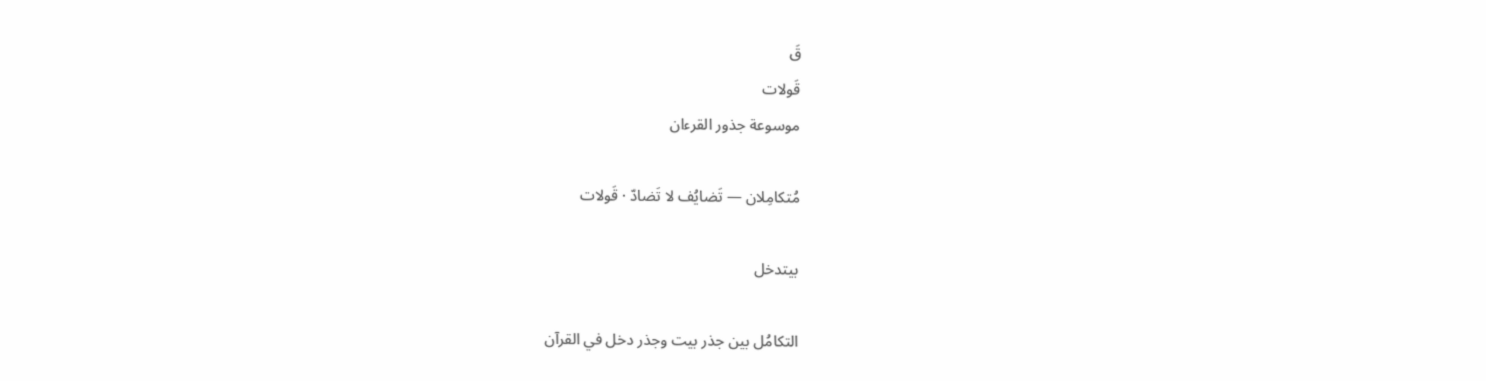قَ
قَولات
موسوعة جذور القرءان

مُتكامِلان — تَضايُف لا تَضادّ · قَولات

بيتدخل

التكامُل بين جذر بيت وجذر دخل في القرآن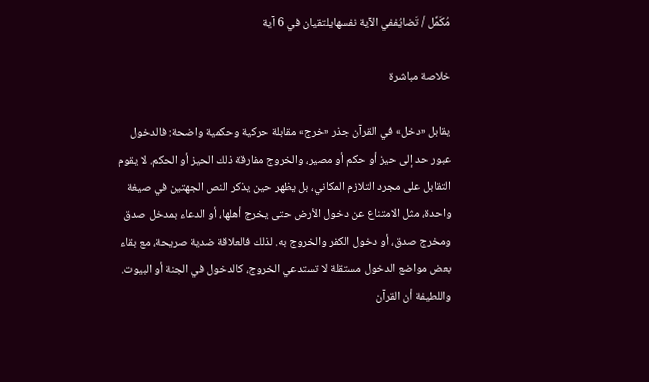مُكَمِّل / تَضايُففي الآية نفسهايلتقيان في 6 آية

خلاصة مباشرة

يقابل «دخل» في القرآن جذر «خرج» مقابلة حركية وحكمية واضحة: فالدخول عبور حد إلى حيز أو حكم أو مصير، والخروج مفارقة ذلك الحيز أو الحكم. لا يقوم التقابل على مجرد التلازم المكاني، بل يظهر حين يذكر النص الجهتين في صيغة واحدة، مثل الامتناع عن دخول الأرض حتى يخرج أهلها، أو الدعاء بمدخل صدق ومخرج صدق، أو دخول الكفر والخروج به. لذلك فالعلاقة ضدية صريحة، مع بقاء بعض مواضع الدخول مستقلة لا تستدعي الخروج، كالدخول في الجنة أو البيوت. واللطيفة أن القرآن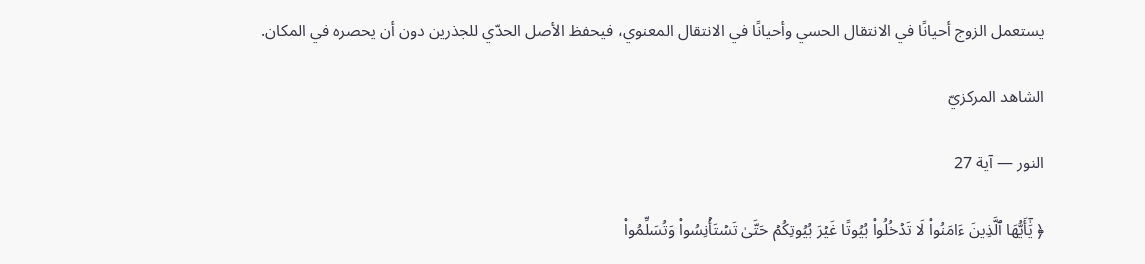يستعمل الزوج أحيانًا في الانتقال الحسي وأحيانًا في الانتقال المعنوي، فيحفظ الأصل الحدّي للجذرين دون أن يحصره في المكان.

الشاهد المركزيّ

النور — آية 27

﴿ يَٰٓأَيُّهَا ٱلَّذِينَ ءَامَنُواْ لَا تَدۡخُلُواْ بُيُوتًا غَيۡرَ بُيُوتِكُمۡ حَتَّىٰ تَسۡتَأۡنِسُواْ وَتُسَلِّمُواْ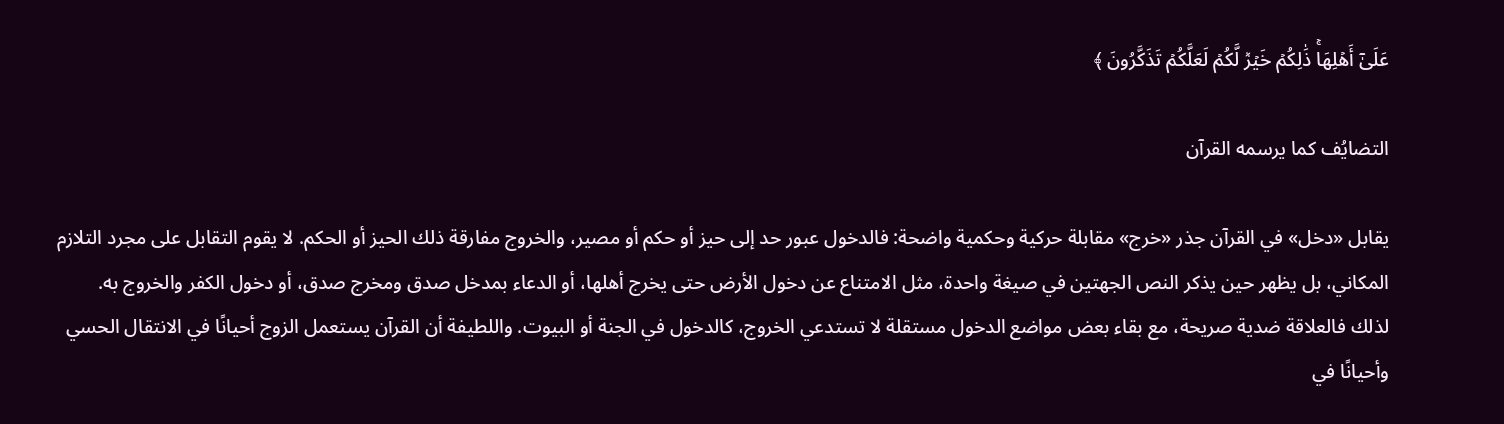عَلَىٰٓ أَهۡلِهَاۚ ذَٰلِكُمۡ خَيۡرٞ لَّكُمۡ لَعَلَّكُمۡ تَذَكَّرُونَ ﴾

التضايُف كما يرسمه القرآن

يقابل «دخل» في القرآن جذر «خرج» مقابلة حركية وحكمية واضحة: فالدخول عبور حد إلى حيز أو حكم أو مصير، والخروج مفارقة ذلك الحيز أو الحكم. لا يقوم التقابل على مجرد التلازم المكاني، بل يظهر حين يذكر النص الجهتين في صيغة واحدة، مثل الامتناع عن دخول الأرض حتى يخرج أهلها، أو الدعاء بمدخل صدق ومخرج صدق، أو دخول الكفر والخروج به. لذلك فالعلاقة ضدية صريحة، مع بقاء بعض مواضع الدخول مستقلة لا تستدعي الخروج، كالدخول في الجنة أو البيوت. واللطيفة أن القرآن يستعمل الزوج أحيانًا في الانتقال الحسي وأحيانًا في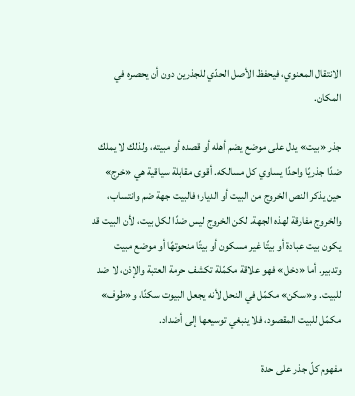الانتقال المعنوي، فيحفظ الأصل الحدّي للجذرين دون أن يحصره في المكان.

جذر «بيت» يدل على موضع يضم أهله أو قصده أو مبيته، ولذلك لا يملك ضدًا جذريًا واحدًا يساوي كل مسالكه. أقوى مقابلة سياقية هي «خرج» حين يذكر النص الخروج من البيت أو الديار؛ فالبيت جهة ضم وانتساب، والخروج مفارقة لهذه الجهة. لكن الخروج ليس ضدًا لكل بيت، لأن البيت قد يكون بيت عبادة أو بيتًا غير مسكون أو بيتًا منحوتهًا أو موضع مبيت وتدبير. أما «دخل» فهو علاقة مكمّلة تكشف حرمة العتبة والإذن، لا ضد للبيت. و«سكن» مكمّل في النحل لأنه يجعل البيوت سكنًا، و«طوف» مكمّل للبيت المقصود، فلا ينبغي توسيعها إلى أضداد.

مفهوم كلّ جذر على حدة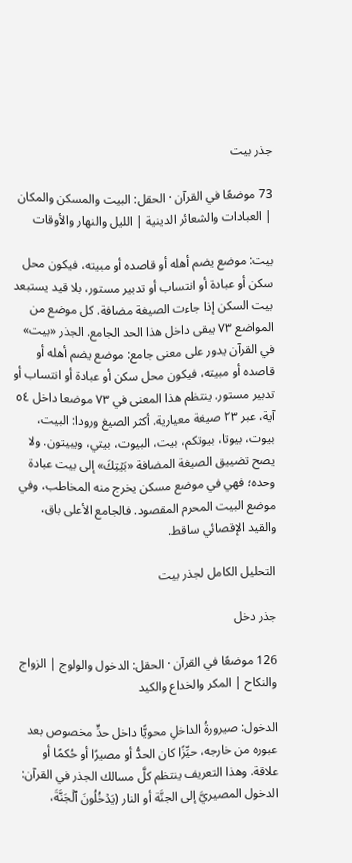جذر بيت

73 موضعًا في القرآن · الحقل: البيت والمسكن والمكان | العبادات والشعائر الدينية | الليل والنهار والأوقات

بيت: موضع يضم أهله أو قاصده أو مبيته، فيكون محل سكن أو عبادة أو انتساب أو تدبير مستور، بلا قيد يستبعد بيت السكن إذا جاءت الصيغة مضافة. كل موضع من المواضع ٧٣ يبقى داخل هذا الحد الجامع. الجذر «بيت» في القرآن يدور على معنى جامع: موضع يضم أهله أو قاصده أو مبيته، فيكون محل سكن أو عبادة أو انتساب أو تدبير مستور. ينتظم هذا المعنى في ٧٣ موضعا داخل ٥٤ آية، عبر ٢٣ صيغة معيارية. أكثر الصيغ ورودا: البيت، بيوت، بيوتا، بيوتكم، بيت، البيوت، بيتي، ويبيتون. ولا يصح تضييق الصيغة المضافة «بَيۡتِكَ» إلى بيت عبادة وحده؛ فهي في موضع مسكن يخرج منه المخاطب، وفي موضع البيت المحرم المقصود. فالجامع الأعلى باق، والقيد الإقصائي ساقط.

التحليل الكامل لجذر بيت

جذر دخل

126 موضعًا في القرآن · الحقل: الدخول والولوج | الزواج والنكاح | المكر والخداع والكيد

الدخول: صيرورةُ الداخلِ محويًّا داخل حدٍّ مخصوص بعد عبوره من خارجه، حيِّزًا كان الحدُّ أو مصيرًا أو حُكمًا أو علاقة. وهذا التعريف ينتظم كلَّ مسالك الجذر في القرآن: الدخول المصيريَّ إلى الجنَّة أو النار (يَدۡخُلُونَ ٱلۡجَنَّةَ،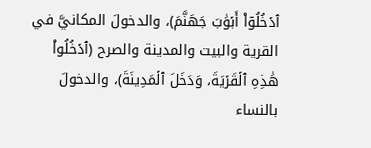ٱدۡخُلُوٓاْ أَبۡوَٰبَ جَهَنَّمَ)، والدخولَ المكانيَّ في القرية والبيت والمدينة والصرح (ٱدۡخُلُواْ هَٰذِهِ ٱلۡقَرۡيَةَ، وَدَخَلَ ٱلۡمَدِينَةَ)، والدخولَ بالنساء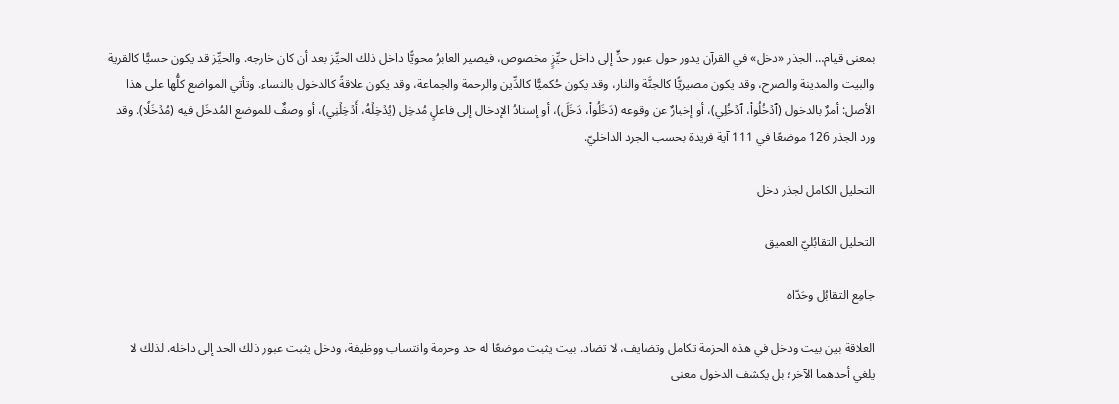بمعنى قيام… الجذر «دخل» في القرآن يدور حول عبور حدٍّ إلى داخل حيِّزٍ مخصوص، فيصير العابرُ محويًّا داخل ذلك الحيِّز بعد أن كان خارجه. والحيِّز قد يكون حسيًّا كالقرية والبيت والمدينة والصرح، وقد يكون مصيريًّا كالجنَّة والنار، وقد يكون حُكميًّا كالدِّين والرحمة والجماعة، وقد يكون علاقةً كالدخول بالنساء. وتأتي المواضع كلُّها على هذا الأصل: أمرٌ بالدخول (ٱدۡخُلُواْ، ٱدۡخُلِي)، أو إخبارٌ عن وقوعه (دَخَلُواْ، دَخَلَ)، أو إسنادُ الإدخال إلى فاعلٍ مُدخِل (يُدۡخِلۡهُ، أَدۡخِلۡنِي)، أو وصفٌ للموضع المُدخَل فيه (مُدۡخَلٗا). وقد ورد الجذر 126 موضعًا في 111 آية فريدة بحسب الجرد الداخليّ.

التحليل الكامل لجذر دخل

التحليل التقابُليّ العميق

جامِع التقابُل وحَدّاه

العلاقة بين بيت ودخل في هذه الحزمة تكامل وتضايف، لا تضاد. بيت يثبت موضعًا له حد وحرمة وانتساب ووظيفة، ودخل يثبت عبور ذلك الحد إلى داخله. لذلك لا يلغي أحدهما الآخر؛ بل يكشف الدخول معنى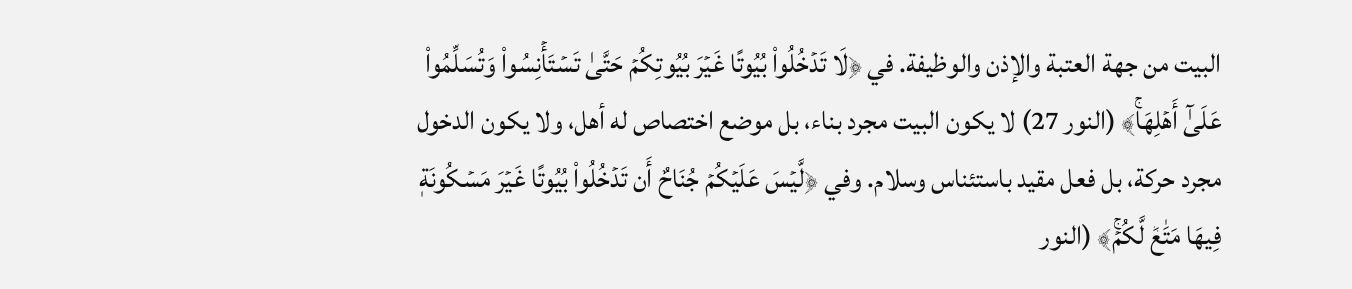البيت من جهة العتبة والإذن والوظيفة. في ﴿لَا تَدۡخُلُواْ بُيُوتًا غَيۡرَ بُيُوتِكُمۡ حَتَّىٰ تَسۡتَأۡنِسُواْ وَتُسَلِّمُواْ عَلَىٰٓ أَهۡلِهَاۚ﴾ (النور 27) لا يكون البيت مجرد بناء، بل موضع اختصاص له أهل، ولا يكون الدخول مجرد حركة، بل فعل مقيد باستئناس وسلام. وفي ﴿لَّيۡسَ عَلَيۡكُمۡ جُنَاحٌ أَن تَدۡخُلُواْ بُيُوتًا غَيۡرَ مَسۡكُونَةٖ فِيهَا مَتَٰعٞ لَّكُمۡۚ﴾ (النور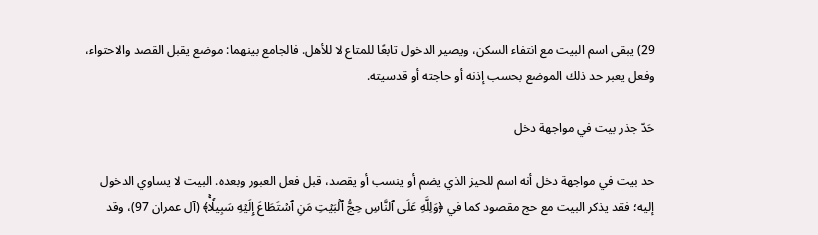29) يبقى اسم البيت مع انتفاء السكن، ويصير الدخول تابعًا للمتاع لا للأهل. فالجامع بينهما: موضع يقبل القصد والاحتواء، وفعل يعبر حد ذلك الموضع بحسب إذنه أو حاجته أو قدسيته.

حَدّ جذر بيت في مواجهة دخل

حد بيت في مواجهة دخل أنه اسم للحيز الذي يضم أو ينسب أو يقصد، قبل فعل العبور وبعده. البيت لا يساوي الدخول إليه؛ فقد يذكر البيت مع حج مقصود كما في ﴿وَلِلَّهِ عَلَى ٱلنَّاسِ حِجُّ ٱلۡبَيۡتِ مَنِ ٱسۡتَطَاعَ إِلَيۡهِ سَبِيلٗاۚ﴾ (آل عمران 97)، وقد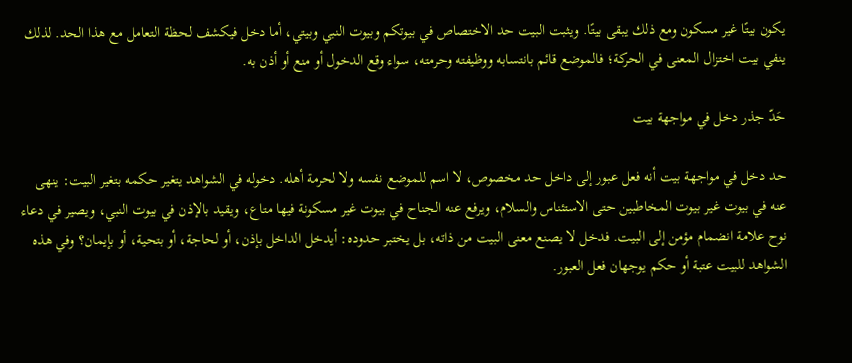يكون بيتًا غير مسكون ومع ذلك يبقى بيتًا. ويثبت البيت حد الاختصاص في بيوتكم وبيوت النبي وبيتي، أما دخل فيكشف لحظة التعامل مع هذا الحد. لذلك ينفي بيت اختزال المعنى في الحركة؛ فالموضع قائم بانتسابه ووظيفته وحرمته، سواء وقع الدخول أو منع أو أذن به.

حَدّ جذر دخل في مواجهة بيت

حد دخل في مواجهة بيت أنه فعل عبور إلى داخل حد مخصوص، لا اسم للموضع نفسه ولا لحرمة أهله. دخوله في الشواهد يتغير حكمه بتغير البيت: ينهى عنه في بيوت غير بيوت المخاطبين حتى الاستئناس والسلام، ويرفع عنه الجناح في بيوت غير مسكونة فيها متاع، ويقيد بالإذن في بيوت النبي، ويصير في دعاء نوح علامة انضمام مؤمن إلى البيت. فدخل لا يصنع معنى البيت من ذاته، بل يختبر حدوده: أيدخل الداخل بإذن، أو لحاجة، أو بتحية، أو بإيمان؟ وفي هذه الشواهد للبيت عتبة أو حكم يوجهان فعل العبور.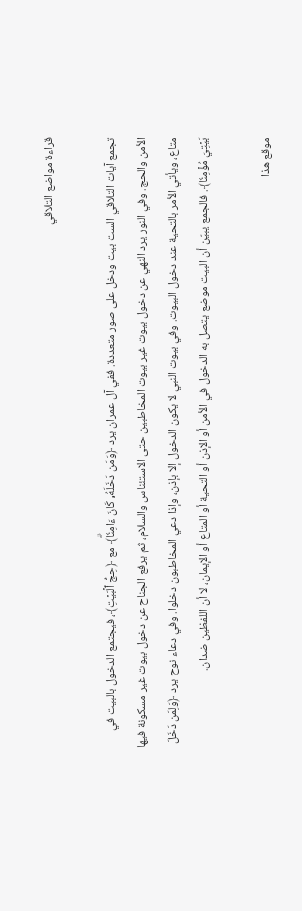قراءة مواضع التلاقي

تجمع آيات التلاقي الست بيت ودخل على صور متعددة. ففي آل عمران يرد ﴿وَمَن دَخَلَهُۥ كَانَ ءَامِنٗاۗ﴾ مع ﴿حِجُّ ٱلۡبَيۡتِ﴾، فيجتمع الدخول بالبيت في الأمن والحج. وفي النور يرد النهي عن دخول بيوت غير بيوت المخاطبين حتى الاستئناس والسلام، ثم يرفع الجناح عن دخول بيوت غير مسكونة فيها متاع، ويأتي الأمر بالتحية عند دخول البيوت. وفي بيوت النبي لا يكون الدخول إلا بإذن، وإذا دعي المخاطبون دخلوا. وفي دعاء نوح يرد ﴿وَلِمَن دَخَلَ بَيۡتِيَ مُؤۡمِنٗا﴾. فالجمع يبيّن أن البيت موضع يتصل به الدخول في الأمن أو الإذن أو التحية أو المتاع أو الإيمان، لا أن اللفظين ضدان.

موقع هذا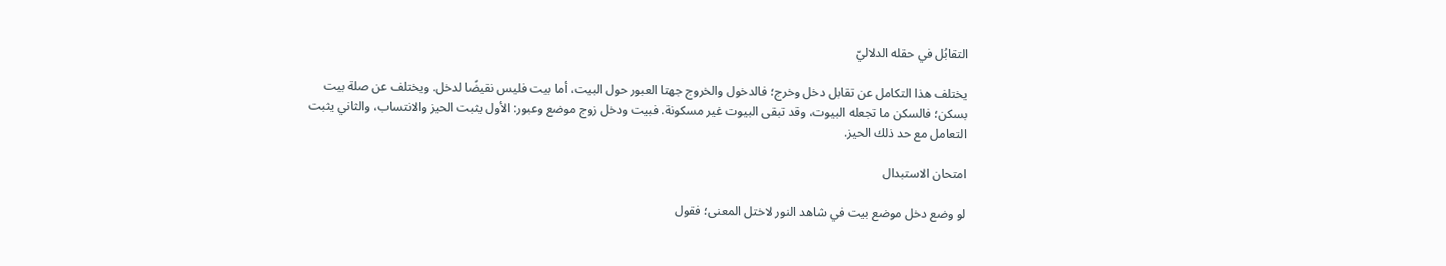التقابُل في حقله الدلاليّ

يختلف هذا التكامل عن تقابل دخل وخرج؛ فالدخول والخروج جهتا العبور حول البيت، أما بيت فليس نقيضًا لدخل. ويختلف عن صلة بيت بسكن؛ فالسكن ما تجعله البيوت، وقد تبقى البيوت غير مسكونة. فبيت ودخل زوج موضع وعبور: الأول يثبت الحيز والانتساب، والثاني يثبت التعامل مع حد ذلك الحيز.

امتحان الاستبدال

لو وضع دخل موضع بيت في شاهد النور لاختل المعنى؛ فقول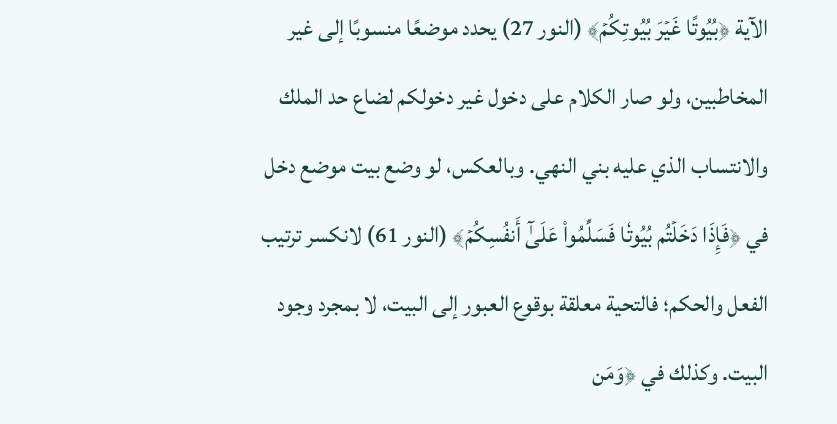الآية ﴿بُيُوتًا غَيۡرَ بُيُوتِكُمۡ﴾ (النور 27) يحدد موضعًا منسوبًا إلى غير المخاطبين، ولو صار الكلام على دخول غير دخولكم لضاع حد الملك والانتساب الذي عليه بني النهي. وبالعكس، لو وضع بيت موضع دخل في ﴿فَإِذَا دَخَلۡتُم بُيُوتٗا فَسَلِّمُواْ عَلَىٰٓ أَنفُسِكُمۡ﴾ (النور 61) لانكسر ترتيب الفعل والحكم؛ فالتحية معلقة بوقوع العبور إلى البيت، لا بمجرد وجود البيت. وكذلك في ﴿وَمَن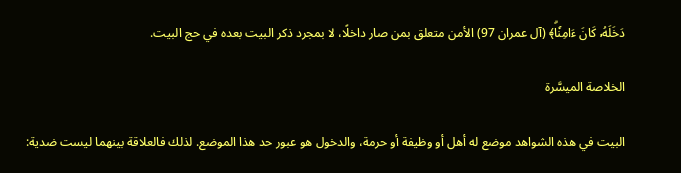دَخَلَهُۥ كَانَ ءَامِنٗاۗ﴾ (آل عمران 97) الأمن متعلق بمن صار داخلًا، لا بمجرد ذكر البيت بعده في حج البيت.

الخلاصة الميسَّرة

البيت في هذه الشواهد موضع له أهل أو وظيفة أو حرمة، والدخول هو عبور حد هذا الموضع. لذلك فالعلاقة بينهما ليست ضدية: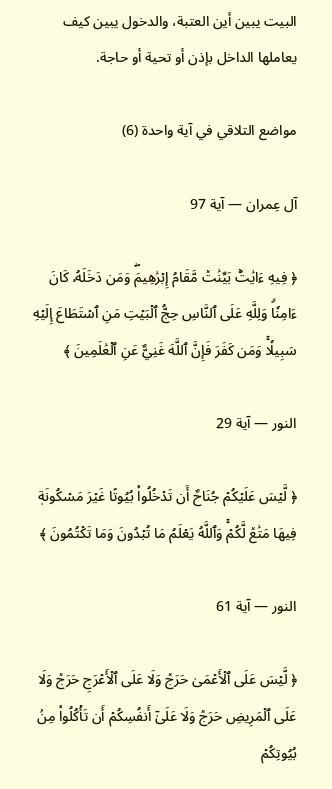البيت يبين أين العتبة، والدخول يبين كيف يعاملها الداخل بإذن أو تحية أو حاجة.

مواضع التلاقي في آية واحدة (6)

آل عِمران — آية 97

﴿ فِيهِ ءَايَٰتُۢ بَيِّنَٰتٞ مَّقَامُ إِبۡرَٰهِيمَۖ وَمَن دَخَلَهُۥ كَانَ ءَامِنٗاۗ وَلِلَّهِ عَلَى ٱلنَّاسِ حِجُّ ٱلۡبَيۡتِ مَنِ ٱسۡتَطَاعَ إِلَيۡهِ سَبِيلٗاۚ وَمَن كَفَرَ فَإِنَّ ٱللَّهَ غَنِيٌّ عَنِ ٱلۡعَٰلَمِينَ ﴾

النور — آية 29

﴿ لَّيۡسَ عَلَيۡكُمۡ جُنَاحٌ أَن تَدۡخُلُواْ بُيُوتًا غَيۡرَ مَسۡكُونَةٖ فِيهَا مَتَٰعٞ لَّكُمۡۚ وَٱللَّهُ يَعۡلَمُ مَا تُبۡدُونَ وَمَا تَكۡتُمُونَ ﴾

النور — آية 61

﴿ لَّيۡسَ عَلَى ٱلۡأَعۡمَىٰ حَرَجٞ وَلَا عَلَى ٱلۡأَعۡرَجِ حَرَجٞ وَلَا عَلَى ٱلۡمَرِيضِ حَرَجٞ وَلَا عَلَىٰٓ أَنفُسِكُمۡ أَن تَأۡكُلُواْ مِنۢ بُيُوتِكُمۡ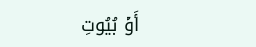أَوۡ بُيُوتِ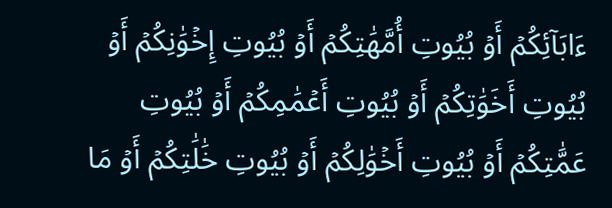ءَابَآئِكُمۡ أَوۡ بُيُوتِ أُمَّهَٰتِكُمۡ أَوۡ بُيُوتِ إِخۡوَٰنِكُمۡ أَوۡ بُيُوتِ أَخَوَٰتِكُمۡ أَوۡ بُيُوتِ أَعۡمَٰمِكُمۡ أَوۡ بُيُوتِ عَمَّٰتِكُمۡ أَوۡ بُيُوتِ أَخۡوَٰلِكُمۡ أَوۡ بُيُوتِ خَٰلَٰتِكُمۡ أَوۡ مَا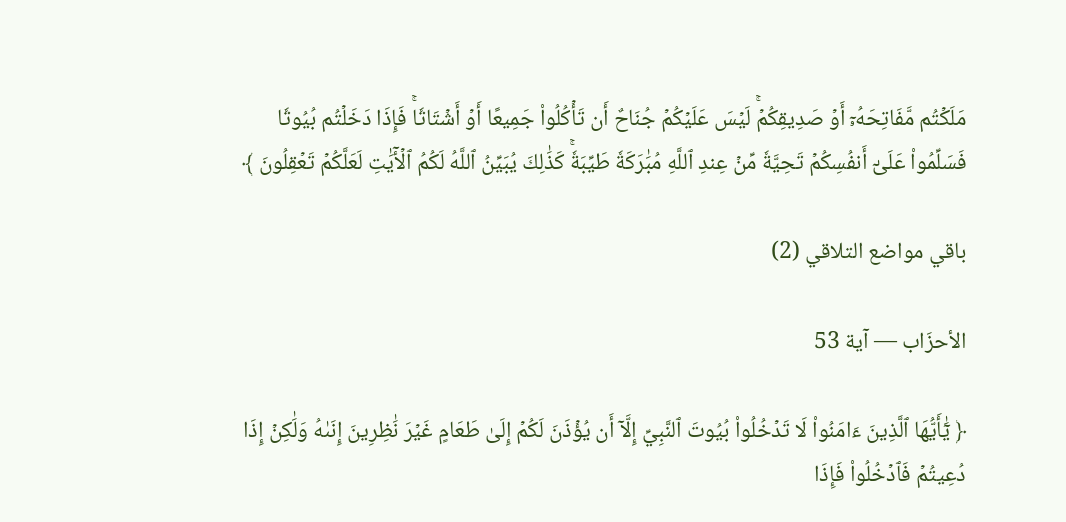مَلَكۡتُم مَّفَاتِحَهُۥٓ أَوۡ صَدِيقِكُمۡۚ لَيۡسَ عَلَيۡكُمۡ جُنَاحٌ أَن تَأۡكُلُواْ جَمِيعًا أَوۡ أَشۡتَاتٗاۚ فَإِذَا دَخَلۡتُم بُيُوتٗا فَسَلِّمُواْ عَلَىٰٓ أَنفُسِكُمۡ تَحِيَّةٗ مِّنۡ عِندِ ٱللَّهِ مُبَٰرَكَةٗ طَيِّبَةٗۚ كَذَٰلِكَ يُبَيِّنُ ٱللَّهُ لَكُمُ ٱلۡأٓيَٰتِ لَعَلَّكُمۡ تَعۡقِلُونَ ﴾

باقي مواضع التلاقي (2)

الأحزَاب — آية 53

﴿ يَٰٓأَيُّهَا ٱلَّذِينَ ءَامَنُواْ لَا تَدۡخُلُواْ بُيُوتَ ٱلنَّبِيِّ إِلَّآ أَن يُؤۡذَنَ لَكُمۡ إِلَىٰ طَعَامٍ غَيۡرَ نَٰظِرِينَ إِنَىٰهُ وَلَٰكِنۡ إِذَا دُعِيتُمۡ فَٱدۡخُلُواْ فَإِذَا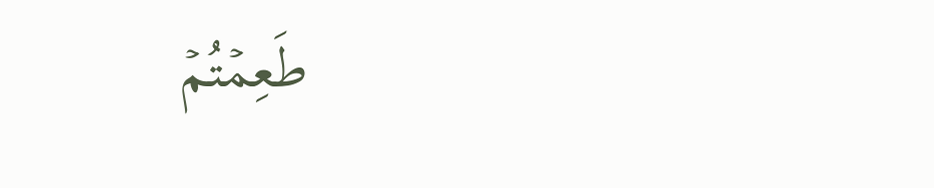طَعِمۡتُمۡ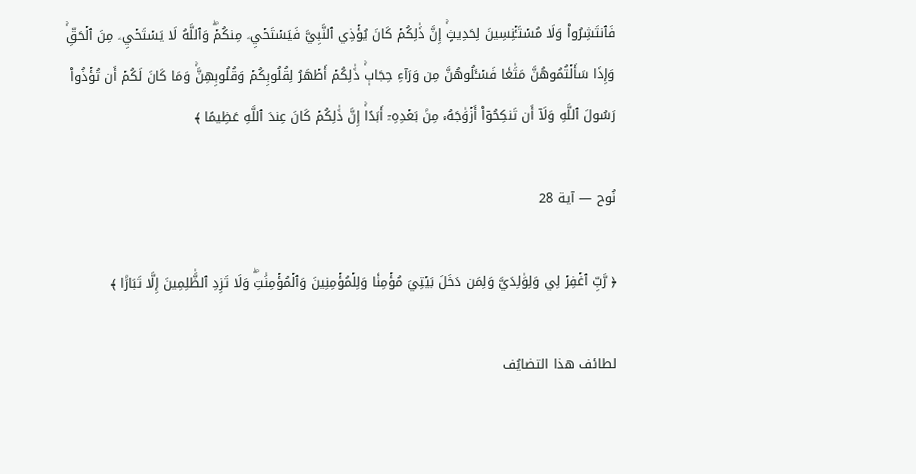فَٱنتَشِرُواْ وَلَا مُسۡتَـٔۡنِسِينَ لِحَدِيثٍۚ إِنَّ ذَٰلِكُمۡ كَانَ يُؤۡذِي ٱلنَّبِيَّ فَيَسۡتَحۡيِۦ مِنكُمۡۖ وَٱللَّهُ لَا يَسۡتَحۡيِۦ مِنَ ٱلۡحَقِّۚ وَإِذَا سَأَلۡتُمُوهُنَّ مَتَٰعٗا فَسۡـَٔلُوهُنَّ مِن وَرَآءِ حِجَابٖۚ ذَٰلِكُمۡ أَطۡهَرُ لِقُلُوبِكُمۡ وَقُلُوبِهِنَّۚ وَمَا كَانَ لَكُمۡ أَن تُؤۡذُواْ رَسُولَ ٱللَّهِ وَلَآ أَن تَنكِحُوٓاْ أَزۡوَٰجَهُۥ مِنۢ بَعۡدِهِۦٓ أَبَدًاۚ إِنَّ ذَٰلِكُمۡ كَانَ عِندَ ٱللَّهِ عَظِيمًا ﴾

نُوح — آية 28

﴿ رَّبِّ ٱغۡفِرۡ لِي وَلِوَٰلِدَيَّ وَلِمَن دَخَلَ بَيۡتِيَ مُؤۡمِنٗا وَلِلۡمُؤۡمِنِينَ وَٱلۡمُؤۡمِنَٰتِۖ وَلَا تَزِدِ ٱلظَّٰلِمِينَ إِلَّا تَبَارَۢا ﴾

لطائف هذا التضايُف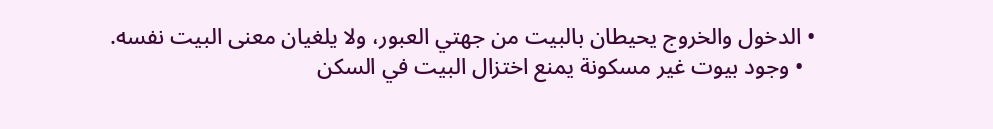• الدخول والخروج يحيطان بالبيت من جهتي العبور، ولا يلغيان معنى البيت نفسه.
  • وجود بيوت غير مسكونة يمنع اختزال البيت في السكن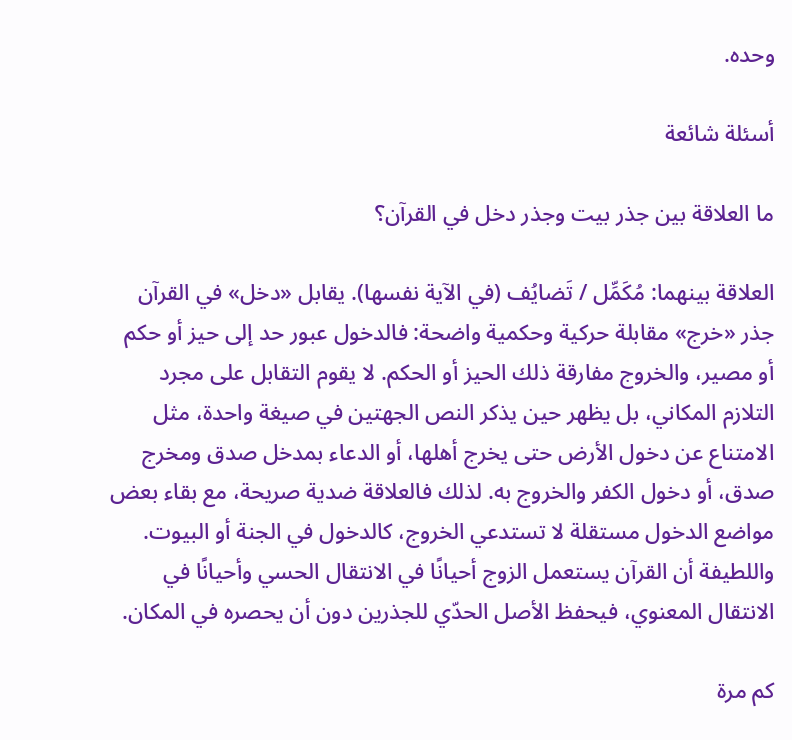وحده.

أسئلة شائعة

ما العلاقة بين جذر بيت وجذر دخل في القرآن؟

العلاقة بينهما: مُكَمِّل / تَضايُف (في الآية نفسها). يقابل «دخل» في القرآن جذر «خرج» مقابلة حركية وحكمية واضحة: فالدخول عبور حد إلى حيز أو حكم أو مصير، والخروج مفارقة ذلك الحيز أو الحكم. لا يقوم التقابل على مجرد التلازم المكاني، بل يظهر حين يذكر النص الجهتين في صيغة واحدة، مثل الامتناع عن دخول الأرض حتى يخرج أهلها، أو الدعاء بمدخل صدق ومخرج صدق، أو دخول الكفر والخروج به. لذلك فالعلاقة ضدية صريحة، مع بقاء بعض مواضع الدخول مستقلة لا تستدعي الخروج، كالدخول في الجنة أو البيوت. واللطيفة أن القرآن يستعمل الزوج أحيانًا في الانتقال الحسي وأحيانًا في الانتقال المعنوي، فيحفظ الأصل الحدّي للجذرين دون أن يحصره في المكان.

كم مرة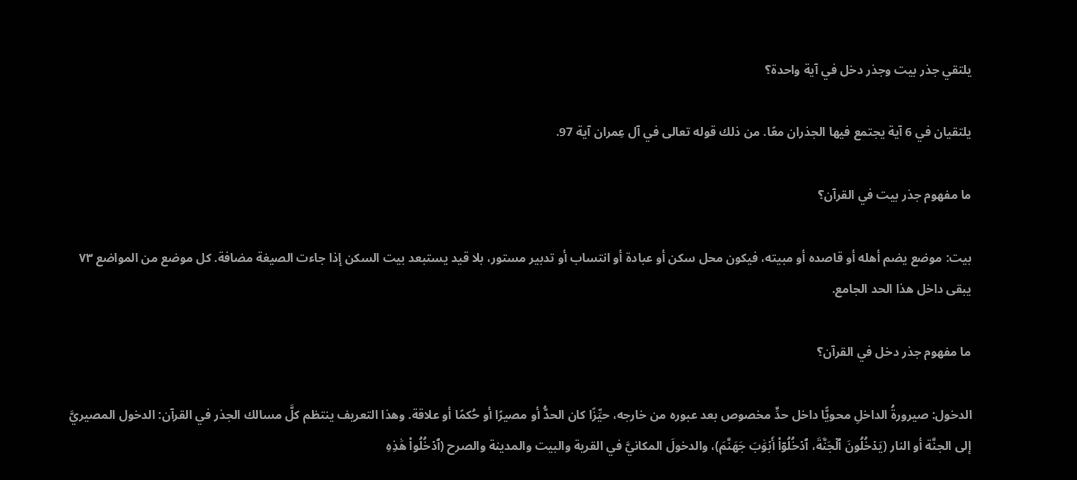يلتقي جذر بيت وجذر دخل في آية واحدة؟

يلتقيان في 6 آية يجتمع فيها الجذران معًا. من ذلك قوله تعالى في آل عِمران آية 97.

ما مفهوم جذر بيت في القرآن؟

بيت: موضع يضم أهله أو قاصده أو مبيته، فيكون محل سكن أو عبادة أو انتساب أو تدبير مستور، بلا قيد يستبعد بيت السكن إذا جاءت الصيغة مضافة. كل موضع من المواضع ٧٣ يبقى داخل هذا الحد الجامع.

ما مفهوم جذر دخل في القرآن؟

الدخول: صيرورةُ الداخلِ محويًّا داخل حدٍّ مخصوص بعد عبوره من خارجه، حيِّزًا كان الحدُّ أو مصيرًا أو حُكمًا أو علاقة. وهذا التعريف ينتظم كلَّ مسالك الجذر في القرآن: الدخول المصيريَّ إلى الجنَّة أو النار (يَدۡخُلُونَ ٱلۡجَنَّةَ، ٱدۡخُلُوٓاْ أَبۡوَٰبَ جَهَنَّمَ)، والدخولَ المكانيَّ في القرية والبيت والمدينة والصرح (ٱدۡخُلُواْ هَٰذِهِ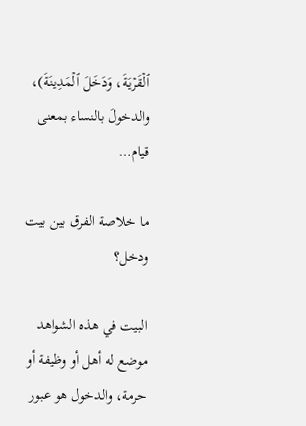ٱلۡقَرۡيَةَ، وَدَخَلَ ٱلۡمَدِينَةَ)، والدخولَ بالنساء بمعنى قيام…

ما خلاصة الفرق بين بيت ودخل؟

البيت في هذه الشواهد موضع له أهل أو وظيفة أو حرمة، والدخول هو عبور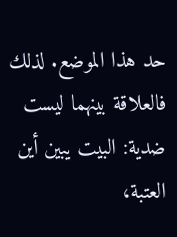حد هذا الموضع. لذلك فالعلاقة بينهما ليست ضدية: البيت يبين أين العتبة،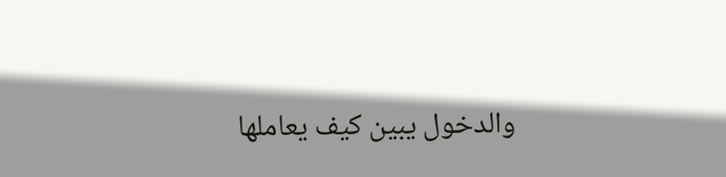والدخول يبين كيف يعاملها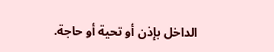الداخل بإذن أو تحية أو حاجة.